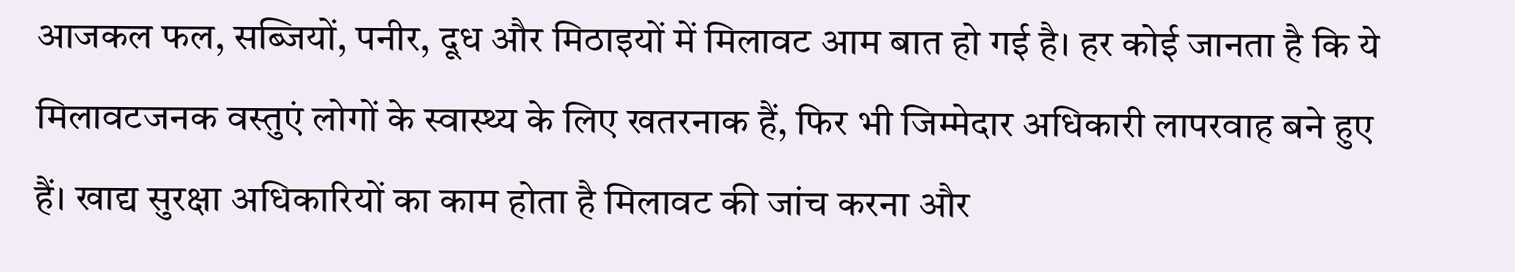आजकल फल, सब्जियों, पनीर, दूध और मिठाइयों में मिलावट आम बात हो गई है। हर कोई जानता है कि ये मिलावटजनक वस्तुएं लोगों के स्वास्थ्य के लिए खतरनाक हैं, फिर भी जिम्मेदार अधिकारी लापरवाह बने हुए हैं। खाद्य सुरक्षा अधिकारियों का काम होता है मिलावट की जांच करना और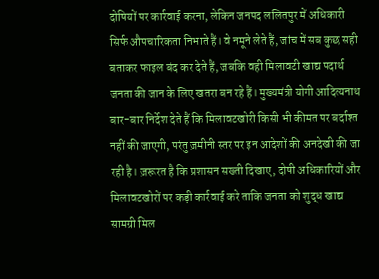दोषियों पर कार्रवाई करना, लेकिन जनपद ललितपुर में अधिकारी सिर्फ औपचारिकता निभाते हैं। वे नमूने लेते हैं, जांच में सब कुछ सही बताकर फाइल बंद कर देते हैं, जबकि वही मिलावटी खाद्य पदार्थ जनता की जान के लिए खतरा बन रहे हैं। मुख्यमंत्री योगी आदित्यनाथ बार-बार निर्देश देते हैं कि मिलावटखोरी किसी भी कीमत पर बर्दाश्त नहीं की जाएगी, परंतु ज़मीनी स्तर पर इन आदेशों की अनदेखी की जा रही है। ज़रूरत है कि प्रशासन सख्ती दिखाए, दोषी अधिकारियों और मिलावटखोरों पर कड़ी कार्रवाई करे ताकि जनता को शुद्ध खाद्य सामग्री मिल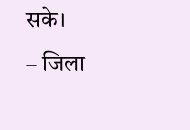सके।
– जिला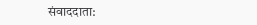संवाददाता: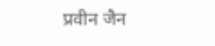प्रवीन जैन